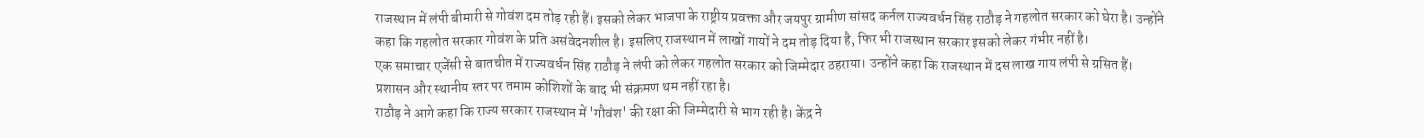राजस्थान में लंपी बीमारी से गोवंश दम तोड़ रही हैं। इसको लेकर भाजपा के राष्ट्रीय प्रवक्ता और जयपुर ग्रामीण सांसद कर्नल राज्यवर्धन सिंह राठौड़ ने गहलोत सरकार को घेरा है। उन्होंने कहा कि गहलोत सरकार गोवंश के प्रति असंवेदनशील है। इसलिए राजस्थान में लाखों गायों ने दम तोड़ दिया है, फिर भी राजस्थान सरकार इसको लेकर गंभीर नहीं है।
एक समाचार एजेंसी से बातचीत में राज्यवर्धन सिंह राठौड़ ने लंपी को लेकर गहलोत सरकार को जिम्मेदार ठहराया। उन्होंने कहा कि राजस्थान में दस लाख गाय लंपी से ग्रसित हैं। प्रशासन और स्थानीय स्तर पर तमाम कोशिशों के बाद भी संक्रमण थम नहीं रहा है।
राठौड़ ने आगे कहा कि राज्य सरकार राजस्थान में 'गौवंश' की रक्षा की जिम्मेदारी से भाग रही है। केंद्र ने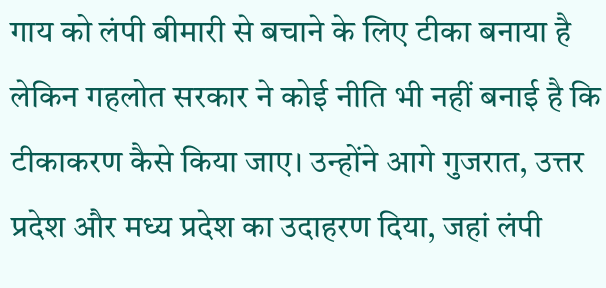गाय को लंपी बीमारी से बचाने के लिए टीका बनाया है लेकिन गहलोत सरकार ने कोई नीति भी नहीं बनाई है कि टीकाकरण कैसे किया जाए। उन्होंने आगे गुजरात, उत्तर प्रदेश और मध्य प्रदेश का उदाहरण दिया, जहां लंपी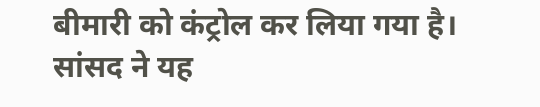बीमारी को कंट्रोल कर लिया गया है।
सांसद ने यह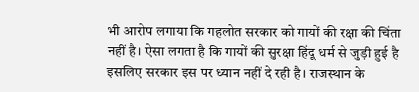भी आरोप लगाया कि गहलोत सरकार को गायों की रक्षा की चिंता नहीं है। ऐसा लगता है कि गायों की सुरक्षा हिंदू धर्म से जुड़ी हुई है इसलिए सरकार इस पर ध्यान नहीं दे रही है। राजस्थान के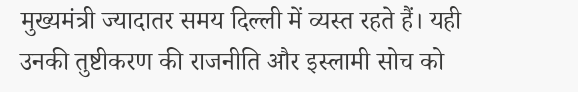मुख्यमंत्री ज्यादातर समय दिल्ली में व्यस्त रहते हैं। यही उनकी तुष्टीकरण की राजनीति और इस्लामी सोच को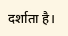दर्शाता है।